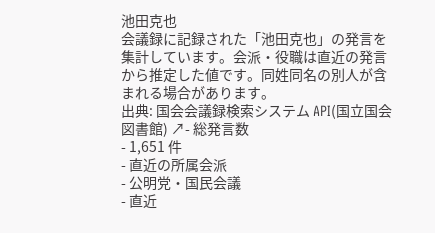池田克也
会議録に記録された「池田克也」の発言を集計しています。会派・役職は直近の発言から推定した値です。同姓同名の別人が含まれる場合があります。
出典: 国会会議録検索システム API(国立国会図書館) ↗- 総発言数
- 1,651 件
- 直近の所属会派
- 公明党・国民会議
- 直近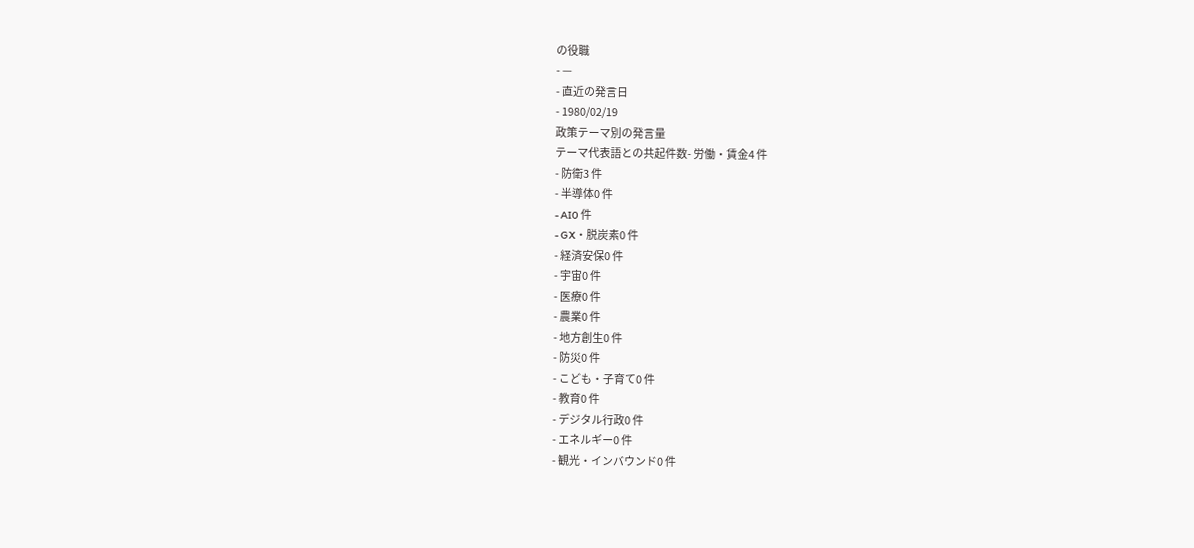の役職
- —
- 直近の発言日
- 1980/02/19
政策テーマ別の発言量
テーマ代表語との共起件数- 労働・賃金4 件
- 防衛3 件
- 半導体0 件
- AI0 件
- GX・脱炭素0 件
- 経済安保0 件
- 宇宙0 件
- 医療0 件
- 農業0 件
- 地方創生0 件
- 防災0 件
- こども・子育て0 件
- 教育0 件
- デジタル行政0 件
- エネルギー0 件
- 観光・インバウンド0 件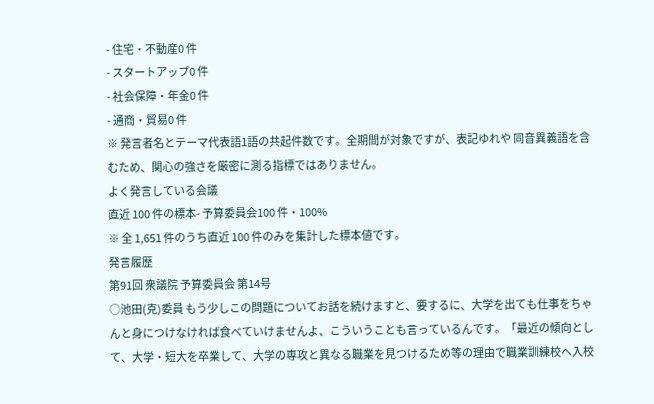- 住宅・不動産0 件
- スタートアップ0 件
- 社会保障・年金0 件
- 通商・貿易0 件
※ 発言者名とテーマ代表語1語の共起件数です。全期間が対象ですが、表記ゆれや 同音異義語を含むため、関心の強さを厳密に測る指標ではありません。
よく発言している会議
直近 100 件の標本- 予算委員会100 件・100%
※ 全 1,651 件のうち直近 100 件のみを集計した標本値です。
発言履歴
第91回 衆議院 予算委員会 第14号
○池田(克)委員 もう少しこの問題についてお話を続けますと、要するに、大学を出ても仕事をちゃんと身につけなければ食べていけませんよ、こういうことも言っているんです。「最近の傾向として、大学・短大を卒業して、大学の専攻と異なる職業を見つけるため等の理由で職業訓練校へ入校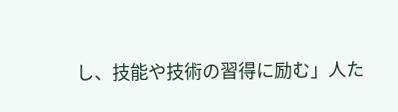し、技能や技術の習得に励む」人た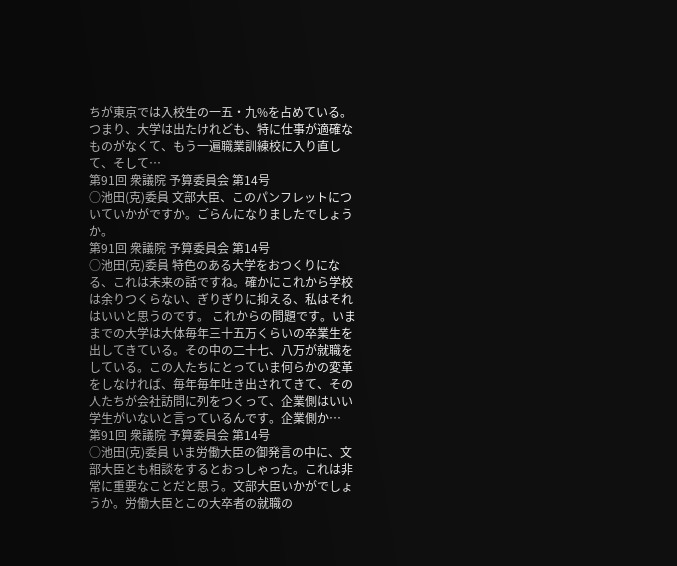ちが東京では入校生の一五・九%を占めている。つまり、大学は出たけれども、特に仕事が適確なものがなくて、もう一遍職業訓練校に入り直して、そして…
第91回 衆議院 予算委員会 第14号
○池田(克)委員 文部大臣、このパンフレットについていかがですか。ごらんになりましたでしょうか。
第91回 衆議院 予算委員会 第14号
○池田(克)委員 特色のある大学をおつくりになる、これは未来の話ですね。確かにこれから学校は余りつくらない、ぎりぎりに抑える、私はそれはいいと思うのです。 これからの問題です。いままでの大学は大体毎年三十五万くらいの卒業生を出してきている。その中の二十七、八万が就職をしている。この人たちにとっていま何らかの変革をしなければ、毎年毎年吐き出されてきて、その人たちが会社訪問に列をつくって、企業側はいい学生がいないと言っているんです。企業側か…
第91回 衆議院 予算委員会 第14号
○池田(克)委員 いま労働大臣の御発言の中に、文部大臣とも相談をするとおっしゃった。これは非常に重要なことだと思う。文部大臣いかがでしょうか。労働大臣とこの大卒者の就職の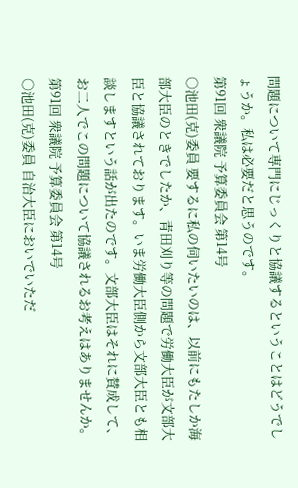問題について専門にじっくりと協議するということはどうでしょうか。私は必要だと思うのです。
第91回 衆議院 予算委員会 第14号
○池田(克)委員 要するに私の伺いたいのは、以前にもたしか海部大臣のときでしたか、青田刈り等の問題で労働大臣が文部大臣と協議されております。いま労働大臣側から文部大臣とも相談しますという話が出たのです。文部大臣はそれに賛成して、お二人でこの問題について協議されるお考えはありませんか。
第91回 衆議院 予算委員会 第14号
○池田(克)委員 自治大臣においでいただ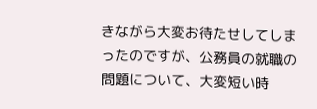きながら大変お待たせしてしまったのですが、公務員の就職の問題について、大変短い時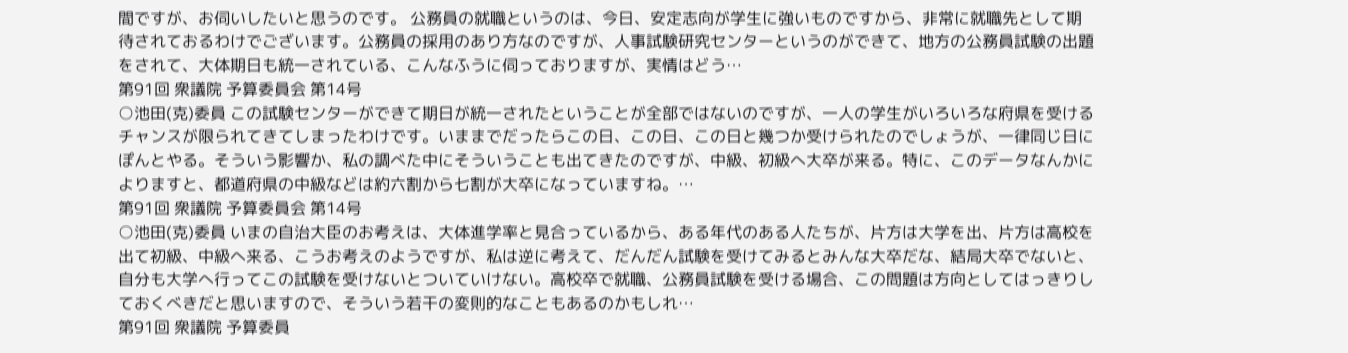間ですが、お伺いしたいと思うのです。 公務員の就職というのは、今日、安定志向が学生に強いものですから、非常に就職先として期待されておるわけでございます。公務員の採用のあり方なのですが、人事試験研究センターというのができて、地方の公務員試験の出題をされて、大体期日も統一されている、こんなふうに伺っておりますが、実情はどう…
第91回 衆議院 予算委員会 第14号
○池田(克)委員 この試験センターができて期日が統一されたということが全部ではないのですが、一人の学生がいろいろな府県を受けるチャンスが限られてきてしまったわけです。いままでだったらこの日、この日、この日と幾つか受けられたのでしょうが、一律同じ日にぽんとやる。そういう影響か、私の調べた中にそういうことも出てきたのですが、中級、初級へ大卒が来る。特に、このデータなんかによりますと、都道府県の中級などは約六割から七割が大卒になっていますね。…
第91回 衆議院 予算委員会 第14号
○池田(克)委員 いまの自治大臣のお考えは、大体進学率と見合っているから、ある年代のある人たちが、片方は大学を出、片方は高校を出て初級、中級へ来る、こうお考えのようですが、私は逆に考えて、だんだん試験を受けてみるとみんな大卒だな、結局大卒でないと、自分も大学へ行ってこの試験を受けないとついていけない。高校卒で就職、公務員試験を受ける場合、この問題は方向としてはっきりしておくべきだと思いますので、そういう若干の変則的なこともあるのかもしれ…
第91回 衆議院 予算委員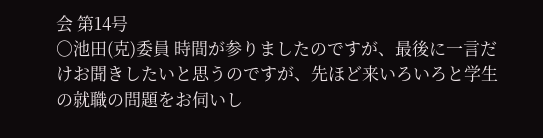会 第14号
○池田(克)委員 時間が参りましたのですが、最後に一言だけお聞きしたいと思うのですが、先ほど来いろいろと学生の就職の問題をお伺いし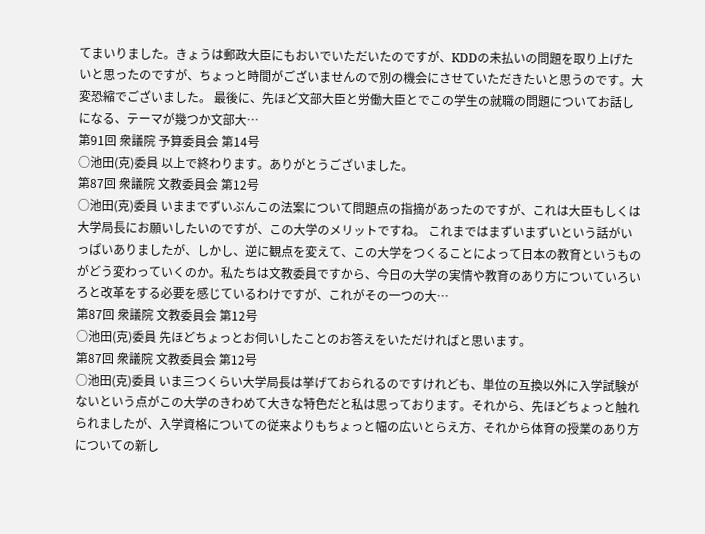てまいりました。きょうは郵政大臣にもおいでいただいたのですが、KDDの未払いの問題を取り上げたいと思ったのですが、ちょっと時間がございませんので別の機会にさせていただきたいと思うのです。大変恐縮でございました。 最後に、先ほど文部大臣と労働大臣とでこの学生の就職の問題についてお話しになる、テーマが幾つか文部大…
第91回 衆議院 予算委員会 第14号
○池田(克)委員 以上で終わります。ありがとうございました。
第87回 衆議院 文教委員会 第12号
○池田(克)委員 いままでずいぶんこの法案について問題点の指摘があったのですが、これは大臣もしくは大学局長にお願いしたいのですが、この大学のメリットですね。 これまではまずいまずいという話がいっぱいありましたが、しかし、逆に観点を変えて、この大学をつくることによって日本の教育というものがどう変わっていくのか。私たちは文教委員ですから、今日の大学の実情や教育のあり方についていろいろと改革をする必要を感じているわけですが、これがその一つの大…
第87回 衆議院 文教委員会 第12号
○池田(克)委員 先ほどちょっとお伺いしたことのお答えをいただければと思います。
第87回 衆議院 文教委員会 第12号
○池田(克)委員 いま三つくらい大学局長は挙げておられるのですけれども、単位の互換以外に入学試験がないという点がこの大学のきわめて大きな特色だと私は思っております。それから、先ほどちょっと触れられましたが、入学資格についての従来よりもちょっと幅の広いとらえ方、それから体育の授業のあり方についての新し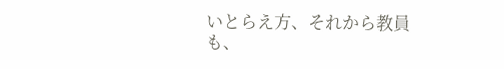いとらえ方、それから教員も、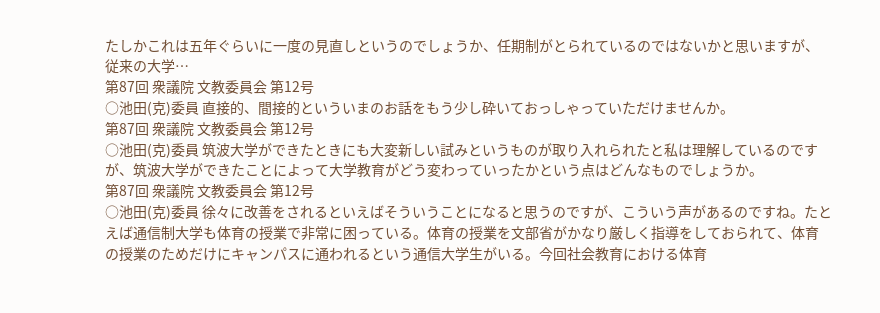たしかこれは五年ぐらいに一度の見直しというのでしょうか、任期制がとられているのではないかと思いますが、従来の大学…
第87回 衆議院 文教委員会 第12号
○池田(克)委員 直接的、間接的といういまのお話をもう少し砕いておっしゃっていただけませんか。
第87回 衆議院 文教委員会 第12号
○池田(克)委員 筑波大学ができたときにも大変新しい試みというものが取り入れられたと私は理解しているのですが、筑波大学ができたことによって大学教育がどう変わっていったかという点はどんなものでしょうか。
第87回 衆議院 文教委員会 第12号
○池田(克)委員 徐々に改善をされるといえばそういうことになると思うのですが、こういう声があるのですね。たとえば通信制大学も体育の授業で非常に困っている。体育の授業を文部省がかなり厳しく指導をしておられて、体育の授業のためだけにキャンパスに通われるという通信大学生がいる。今回社会教育における体育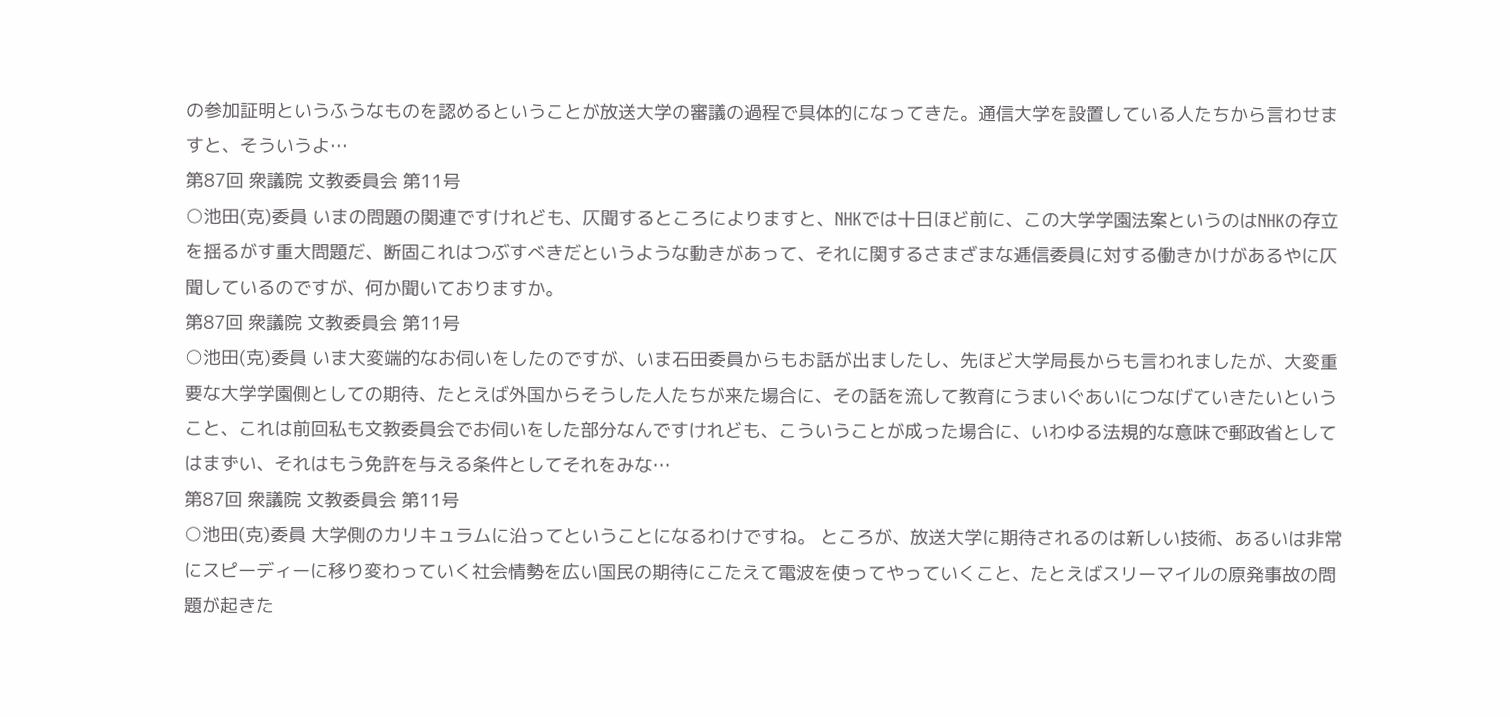の参加証明というふうなものを認めるということが放送大学の審議の過程で具体的になってきた。通信大学を設置している人たちから言わせますと、そういうよ…
第87回 衆議院 文教委員会 第11号
○池田(克)委員 いまの問題の関連ですけれども、仄聞するところによりますと、NHKでは十日ほど前に、この大学学園法案というのはNHKの存立を揺るがす重大問題だ、断固これはつぶすべきだというような動きがあって、それに関するさまざまな逓信委員に対する働きかけがあるやに仄聞しているのですが、何か聞いておりますか。
第87回 衆議院 文教委員会 第11号
○池田(克)委員 いま大変端的なお伺いをしたのですが、いま石田委員からもお話が出ましたし、先ほど大学局長からも言われましたが、大変重要な大学学園側としての期待、たとえば外国からそうした人たちが来た場合に、その話を流して教育にうまいぐあいにつなげていきたいということ、これは前回私も文教委員会でお伺いをした部分なんですけれども、こういうことが成った場合に、いわゆる法規的な意味で郵政省としてはまずい、それはもう免許を与える条件としてそれをみな…
第87回 衆議院 文教委員会 第11号
○池田(克)委員 大学側のカリキュラムに沿ってということになるわけですね。 ところが、放送大学に期待されるのは新しい技術、あるいは非常にスピーディーに移り変わっていく社会情勢を広い国民の期待にこたえて電波を使ってやっていくこと、たとえばスリーマイルの原発事故の問題が起きた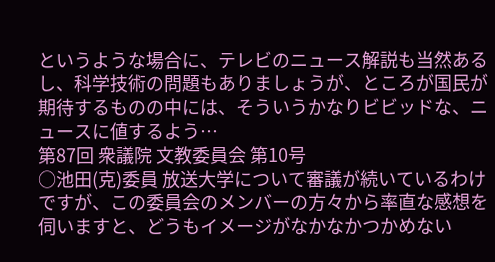というような場合に、テレビのニュース解説も当然あるし、科学技術の問題もありましょうが、ところが国民が期待するものの中には、そういうかなりビビッドな、ニュースに値するよう…
第87回 衆議院 文教委員会 第10号
○池田(克)委員 放送大学について審議が続いているわけですが、この委員会のメンバーの方々から率直な感想を伺いますと、どうもイメージがなかなかつかめない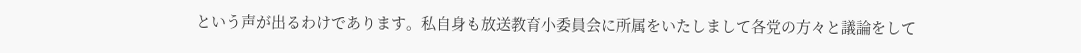という声が出るわけであります。私自身も放送教育小委員会に所属をいたしまして各党の方々と議論をして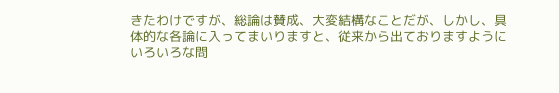きたわけですが、総論は賛成、大変結構なことだが、しかし、具体的な各論に入ってまいりますと、従来から出ておりますようにいろいろな問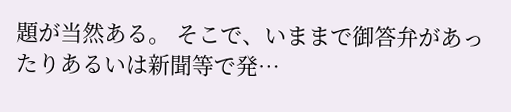題が当然ある。 そこで、いままで御答弁があったりあるいは新聞等で発…